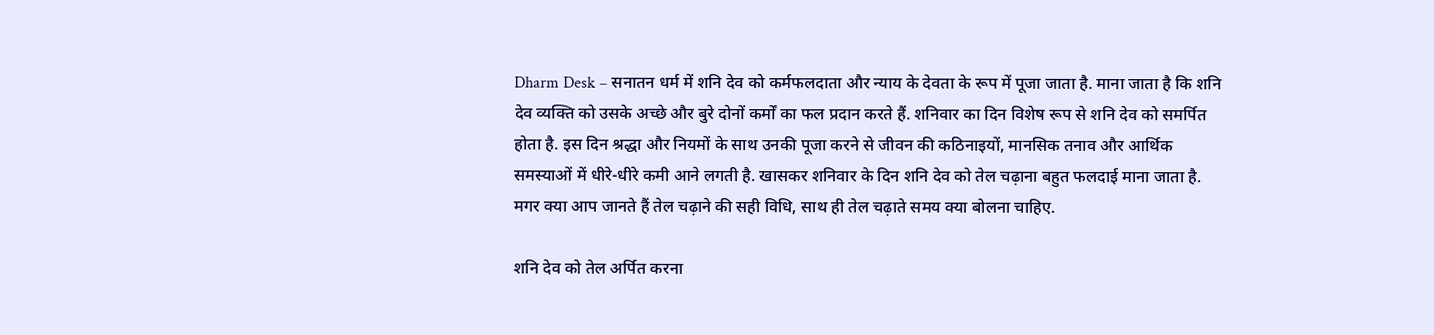Dharm Desk – सनातन धर्म में शनि देव को कर्मफलदाता और न्याय के देवता के रूप में पूजा जाता है. माना जाता है कि शनि देव व्यक्ति को उसके अच्छे और बुरे दोनों कर्मों का फल प्रदान करते हैं. शनिवार का दिन विशेष रूप से शनि देव को समर्पित होता है. इस दिन श्रद्धा और नियमों के साथ उनकी पूजा करने से जीवन की कठिनाइयों, मानसिक तनाव और आर्थिक समस्याओं में धीरे-धीरे कमी आने लगती है. खासकर शनिवार के दिन शनि देव को तेल चढ़ाना बहुत फलदाई माना जाता है. मगर क्या आप जानते हैं तेल चढ़ाने की सही विधि, साथ ही तेल चढ़ाते समय क्या बोलना चाहिए.

शनि देव को तेल अर्पित करना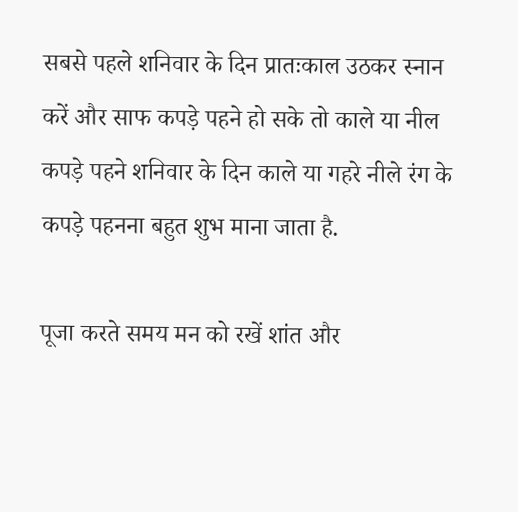सबसे पहले शनिवार के दिन प्रातःकाल उठकर स्नान करें और साफ कपड़े पहने हो सके तो काले या नील कपड़े पहने शनिवार के दिन काले या गहरे नीले रंग के कपड़े पहनना बहुत शुभ माना जाता है.

पूजा करते समय मन को रखें शांत और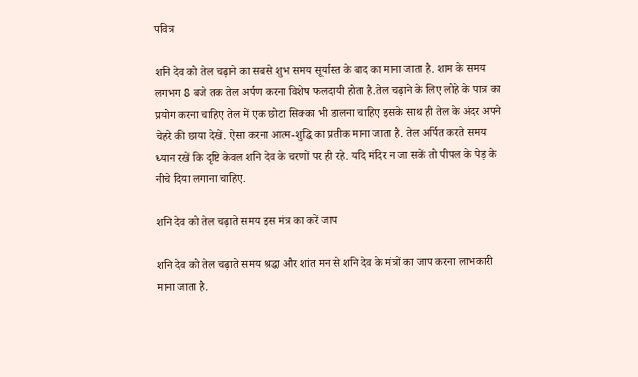पवित्र

शनि देव को तेल चढ़ाने का सबसे शुभ समय सूर्यास्त के बाद का माना जाता है. शाम के समय लगभग 8 बजे तक तेल अर्पण करना विशेष फलदायी होता है.तेल चढ़ाने के लिए लोहे के पात्र का प्रयोग करना चाहिए तेल में एक छोटा सिक्का भी डालना चाहिए इसके साथ ही तेल के अंदर अपने चेहरे की छाया देखें. ऐसा करना आत्म-शुद्धि का प्रतीक माना जाता है. तेल अर्पित करते समय ध्यान रखें कि दृष्टि केवल शनि देव के चरणों पर ही रहे. यदि मंदिर न जा सकें तो पीपल के पेड़ के नीचे दिया लगाना चाहिए.

शनि देव को तेल चढ़ाते समय इस मंत्र का करें जाप

शनि देव को तेल चढ़ाते समय श्रद्धा और शांत मन से शनि देव के मंत्रों का जाप करना लाभकारी माना जाता है.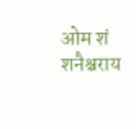ओम शं शनैश्चराय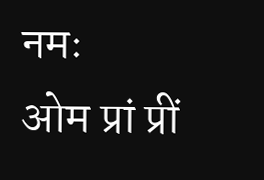नमः
ओम प्रां प्रीं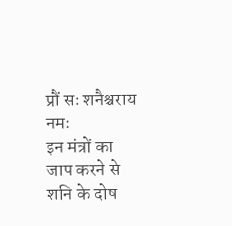प्रौं सः शनैश्चराय नमः
इन मंत्रों का जाप करने से शनि के दोष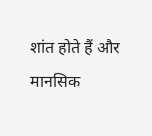शांत होते हैं और मानसिक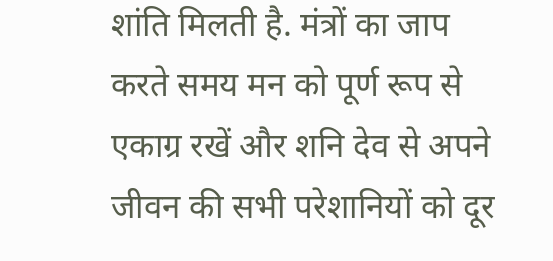शांति मिलती है. मंत्रों का जाप करते समय मन को पूर्ण रूप से एकाग्र रखें और शनि देव से अपने जीवन की सभी परेशानियों को दूर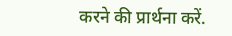करने की प्रार्थना करें.